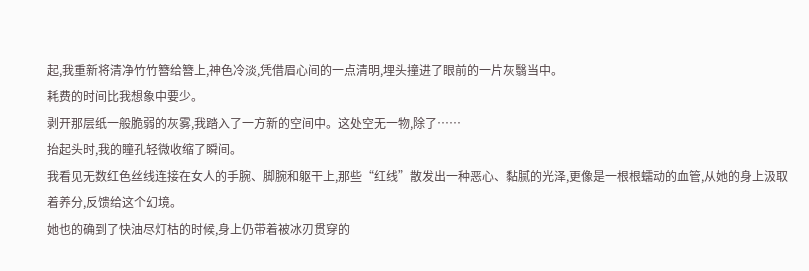起,我重新将清净竹竹簪给簪上,神色冷淡,凭借眉心间的一点清明,埋头撞进了眼前的一片灰翳当中。
耗费的时间比我想象中要少。
剥开那层纸一般脆弱的灰雾,我踏入了一方新的空间中。这处空无一物,除了……
抬起头时,我的瞳孔轻微收缩了瞬间。
我看见无数红色丝线连接在女人的手腕、脚腕和躯干上,那些“红线”散发出一种恶心、黏腻的光泽,更像是一根根蠕动的血管,从她的身上汲取着养分,反馈给这个幻境。
她也的确到了快油尽灯枯的时候,身上仍带着被冰刃贯穿的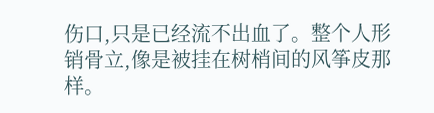伤口,只是已经流不出血了。整个人形销骨立,像是被挂在树梢间的风筝皮那样。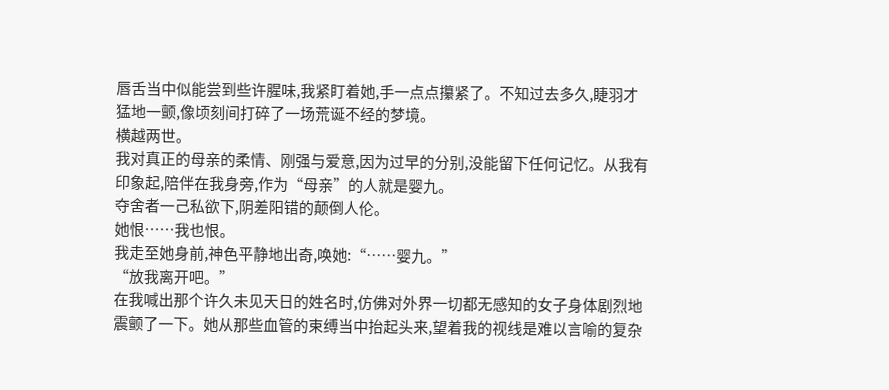唇舌当中似能尝到些许腥味,我紧盯着她,手一点点攥紧了。不知过去多久,睫羽才猛地一颤,像顷刻间打碎了一场荒诞不经的梦境。
横越两世。
我对真正的母亲的柔情、刚强与爱意,因为过早的分别,没能留下任何记忆。从我有印象起,陪伴在我身旁,作为“母亲”的人就是婴九。
夺舍者一己私欲下,阴差阳错的颠倒人伦。
她恨……我也恨。
我走至她身前,神色平静地出奇,唤她:“……婴九。”
“放我离开吧。”
在我喊出那个许久未见天日的姓名时,仿佛对外界一切都无感知的女子身体剧烈地震颤了一下。她从那些血管的束缚当中抬起头来,望着我的视线是难以言喻的复杂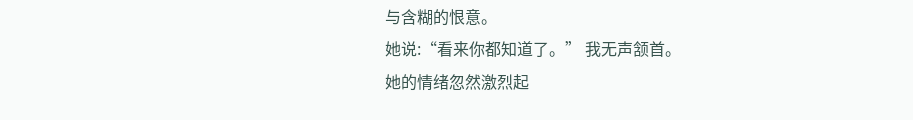与含糊的恨意。
她说:“看来你都知道了。” 我无声颔首。
她的情绪忽然激烈起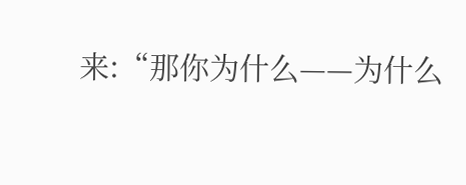来:“那你为什么——为什么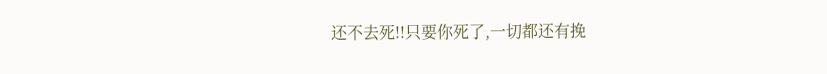还不去死!!只要你死了,一切都还有挽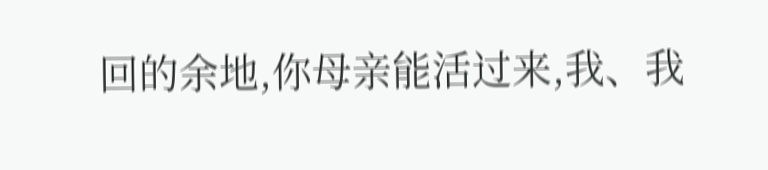回的余地,你母亲能活过来,我、我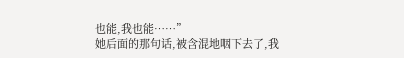也能,我也能……”
她后面的那句话,被含混地咽下去了,我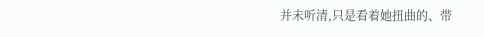并未听清,只是看着她扭曲的、带